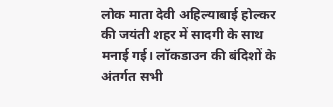लोक माता देवी अहिल्याबाई होल्कर की जयंती शहर में सादगी के साथ मनाई गई। लॉकडाउन की बंदिशों के अंतर्गत सभी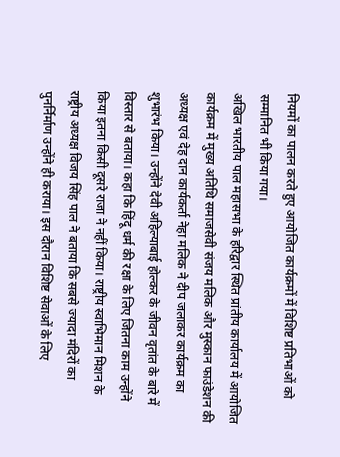नियमों का पालन करते हुए आयोजित कार्यक्रमों में विशिष्ट प्रतिभाओं को सम्मानित भी किया गया।
अखिल भारतीय पाल महासभा के हरिद्वार स्थित प्रांतीय कार्यालय में आयोजित कार्यक्रम में मुख्य अतिथि समाजसेवी संजय मलिक और मुस्कान फाउंडेशन की अध्यक्ष एवं देह दान कार्यकर्ता नेहा मलिक ने दीप जलाकर कार्यक्रम का शुभारंभ किया। उन्होंने देवी अहिल्याबाई होल्कर के जीवन वृतांत के बारे में विस्तार से बताया। कहा कि हिंदू धर्म की रक्षा के लिए जितना काम उन्होंने किया इतना किसी दूसरे राजा ने नहीं किया। राष्ट्रीय स्वाभिमान मिशन के राष्ट्रीय अध्यक्ष विजय सिंह पाल ने बताया कि सबसे ज्यादा मंदिरों का पुनर्निर्माण उन्होंने ही कराया। इस दौरान विशिष्ट सेवाओं के लिए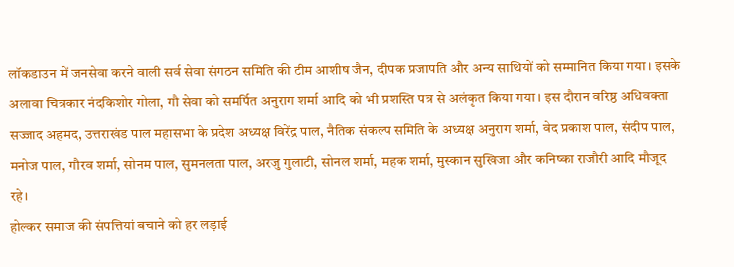लॉकडाउन में जनसेवा करने वाली सर्व सेवा संगठन समिति की टीम आशीष जैन, दीपक प्रजापति और अन्य साथियों को सम्मानित किया गया। इसके अलावा चित्रकार नंदकिशोर गोला, गौ सेवा को समर्पित अनुराग शर्मा आदि को भी प्रशस्ति पत्र से अलंकृत किया गया। इस दौरान वरिष्ठ अधिवक्ता सज्जाद अहमद, उत्तराखंड पाल महासभा के प्रदेश अध्यक्ष विरेंद्र पाल, नैतिक संकल्प समिति के अध्यक्ष अनुराग शर्मा, वेद प्रकाश पाल, संदीप पाल, मनोज पाल, गौरव शर्मा, सोनम पाल, सुमनलता पाल, अरजु गुलाटी, सोनल शर्मा, महक शर्मा, मुस्कान सुखिजा और कनिष्का राजौरी आदि मौजूद रहे।
होल्कर समाज की संपत्तियां बचाने को हर लड़ाई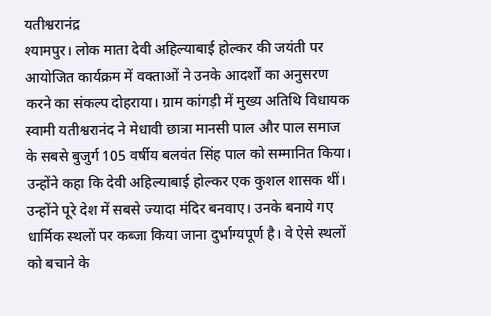यतीश्वरानंद्र
श्यामपुर। लोक माता देवी अहिल्याबाई होल्कर की जयंती पर आयोजित कार्यक्रम में वक्ताओं ने उनके आदर्शों का अनुसरण करने का संकल्प दोहराया। ग्राम कांगड़ी में मुख्य अतिथि विधायक स्वामी यतीश्वरानंद ने मेधावी छात्रा मानसी पाल और पाल समाज के सबसे बुजुर्ग 105 वर्षीय बलवंत सिंह पाल को सम्मानित किया। उन्होंने कहा कि देवी अहिल्याबाई होल्कर एक कुशल शासक थीं। उन्होंने पूरे देश में सबसे ज्यादा मंदिर बनवाए। उनके बनाये गए धार्मिक स्थलों पर कब्जा किया जाना दुर्भाग्यपूर्ण है। वे ऐसे स्थलों को बचाने के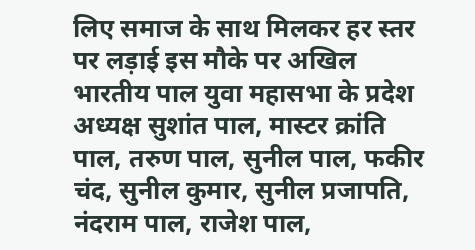लिए समाज के साथ मिलकर हर स्तर पर लड़ाई इस मौके पर अखिल भारतीय पाल युवा महासभा के प्रदेश अध्यक्ष सुशांत पाल, मास्टर क्रांति पाल, तरुण पाल, सुनील पाल, फकीर चंद, सुनील कुमार, सुनील प्रजापति, नंदराम पाल, राजेश पाल,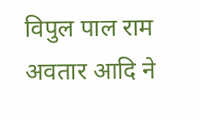विपुल पाल राम अवतार आदि ने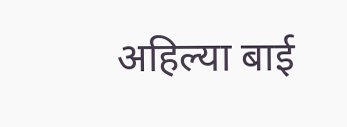अहिल्या बाई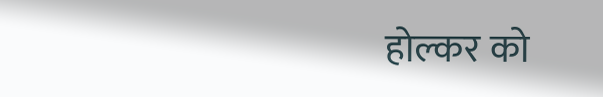होल्कर को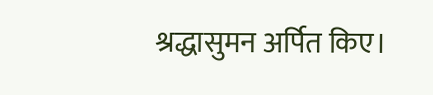श्रद्धासुमन अर्पित किए।